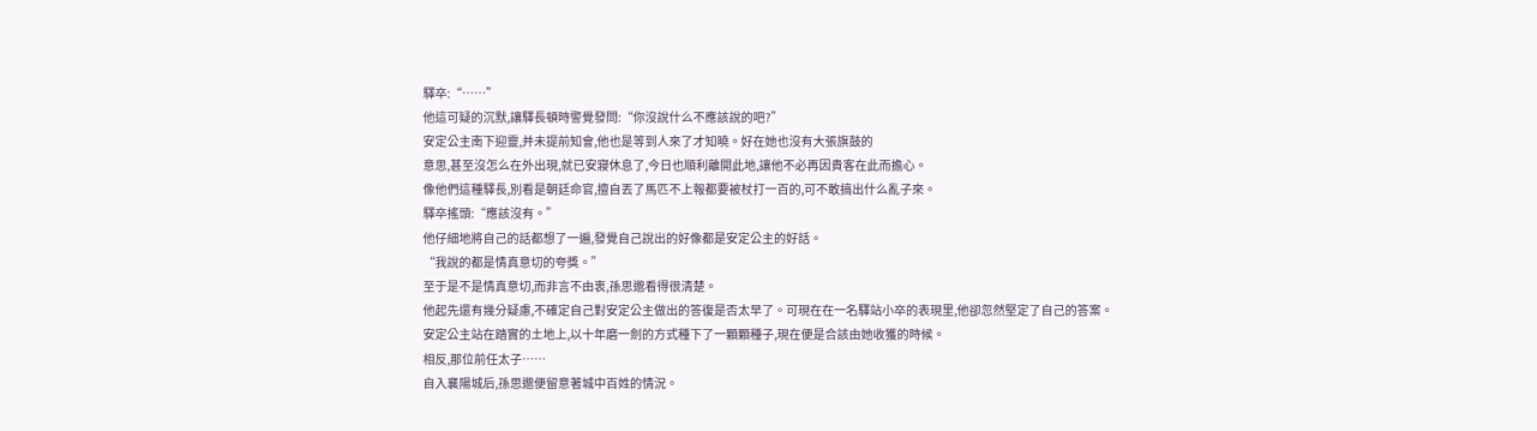驛卒:“……”
他這可疑的沉默,讓驛長頓時警覺發問:“你沒說什么不應該說的吧?”
安定公主南下迎靈,并未提前知會,他也是等到人來了才知曉。好在她也沒有大張旗鼓的
意思,甚至沒怎么在外出現,就已安寢休息了,今日也順利離開此地,讓他不必再因貴客在此而擔心。
像他們這種驛長,別看是朝廷命官,擅自丟了馬匹不上報都要被杖打一百的,可不敢搞出什么亂子來。
驛卒搖頭:“應該沒有。”
他仔細地將自己的話都想了一遍,發覺自己說出的好像都是安定公主的好話。
“我說的都是情真意切的夸獎。”
至于是不是情真意切,而非言不由衷,孫思邈看得很清楚。
他起先還有幾分疑慮,不確定自己對安定公主做出的答復是否太早了。可現在在一名驛站小卒的表現里,他卻忽然堅定了自己的答案。
安定公主站在踏實的土地上,以十年磨一劍的方式種下了一顆顆種子,現在便是合該由她收獲的時候。
相反,那位前任太子……
自入襄陽城后,孫思邈便留意著城中百姓的情況。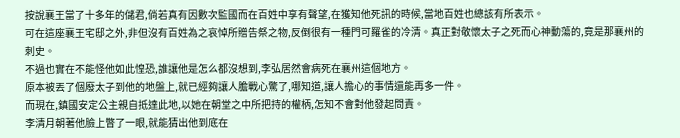按說襄王當了十多年的儲君,倘若真有因數次監國而在百姓中享有聲望,在獲知他死訊的時候,當地百姓也總該有所表示。
可在這座襄王宅邸之外,非但沒有百姓為之哀悼所贈告祭之物,反倒很有一種門可羅雀的冷清。真正對敬懷太子之死而心神動蕩的,竟是那襄州的刺史。
不過也實在不能怪他如此惶恐,誰讓他是怎么都沒想到,李弘居然會病死在襄州這個地方。
原本被丟了個廢太子到他的地盤上,就已經夠讓人膽戰心驚了,哪知道,讓人擔心的事情還能再多一件。
而現在,鎮國安定公主親自抵達此地,以她在朝堂之中所把持的權柄,怎知不會對他發起問責。
李清月朝著他臉上瞥了一眼,就能猜出他到底在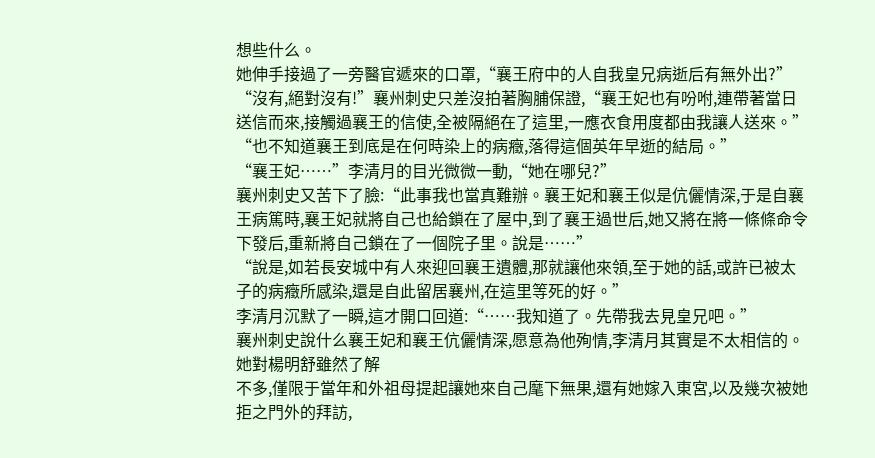想些什么。
她伸手接過了一旁醫官遞來的口罩,“襄王府中的人自我皇兄病逝后有無外出?”
“沒有,絕對沒有!”襄州刺史只差沒拍著胸脯保證,“襄王妃也有吩咐,連帶著當日送信而來,接觸過襄王的信使,全被隔絕在了這里,一應衣食用度都由我讓人送來。”
“也不知道襄王到底是在何時染上的病癥,落得這個英年早逝的結局。”
“襄王妃……”李清月的目光微微一動,“她在哪兒?”
襄州刺史又苦下了臉:“此事我也當真難辦。襄王妃和襄王似是伉儷情深,于是自襄王病篤時,襄王妃就將自己也給鎖在了屋中,到了襄王過世后,她又將在將一條條命令下發后,重新將自己鎖在了一個院子里。說是……”
“說是,如若長安城中有人來迎回襄王遺體,那就讓他來領,至于她的話,或許已被太子的病癥所感染,還是自此留居襄州,在這里等死的好。”
李清月沉默了一瞬,這才開口回道:“……我知道了。先帶我去見皇兄吧。”
襄州刺史說什么襄王妃和襄王伉儷情深,愿意為他殉情,李清月其實是不太相信的。
她對楊明舒雖然了解
不多,僅限于當年和外祖母提起讓她來自己麾下無果,還有她嫁入東宮,以及幾次被她拒之門外的拜訪,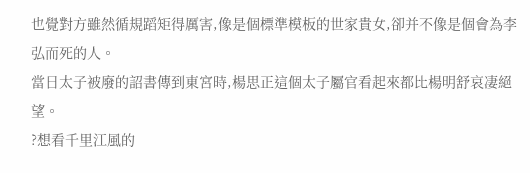也覺對方雖然循規蹈矩得厲害,像是個標準模板的世家貴女,卻并不像是個會為李弘而死的人。
當日太子被廢的詔書傳到東宮時,楊思正這個太子屬官看起來都比楊明舒哀凄絕望。
?想看千里江風的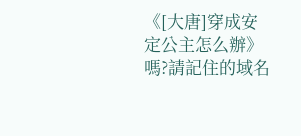《[大唐]穿成安定公主怎么辦》嗎?請記住的域名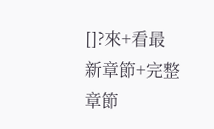[]?來+看最新章節+完整章節